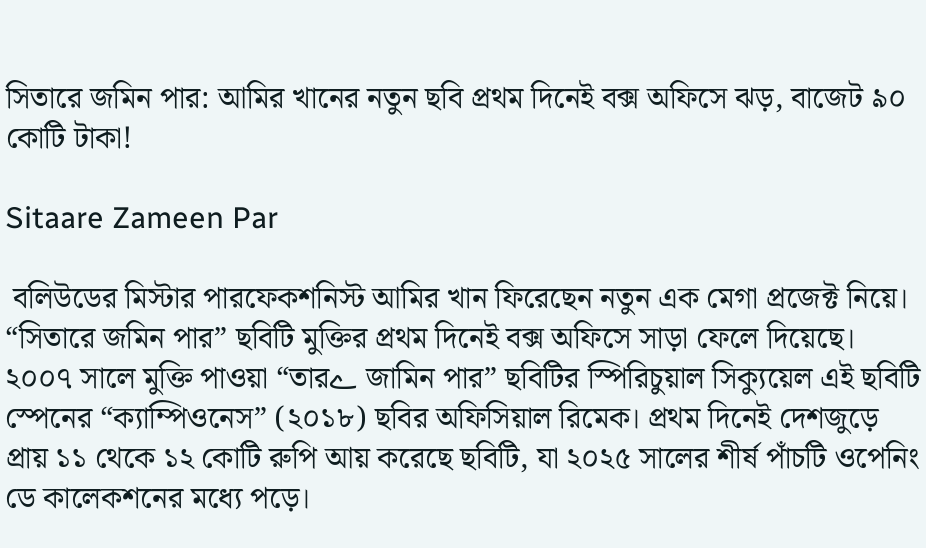সিতারে জমিন পার: আমির খানের নতুন ছবি প্রথম দিনেই বক্স অফিসে ঝড়, বাজেট ৯০ কোটি টাকা!

Sitaare Zameen Par

 বলিউডের মিস্টার পারফেকশনিস্ট আমির খান ফিরেছেন নতুন এক মেগা প্রজেক্ট নিয়ে। “সিতারে জমিন পার” ছবিটি মুক্তির প্রথম দিনেই বক্স অফিসে সাড়া ফেলে দিয়েছে। ২০০৭ সালে মুক্তি পাওয়া “তারے জামিন পার” ছবিটির স্পিরিচুয়াল সিক্যুয়েল এই ছবিটি স্পেনের “ক্যাম্পিওনেস” (২০১৮) ছবির অফিসিয়াল রিমেক। প্রথম দিনেই দেশজুড়ে প্রায় ১১ থেকে ১২ কোটি রুপি আয় করেছে ছবিটি, যা ২০২৫ সালের শীর্ষ পাঁচটি ওপেনিং ডে কালেকশনের মধ্যে পড়ে।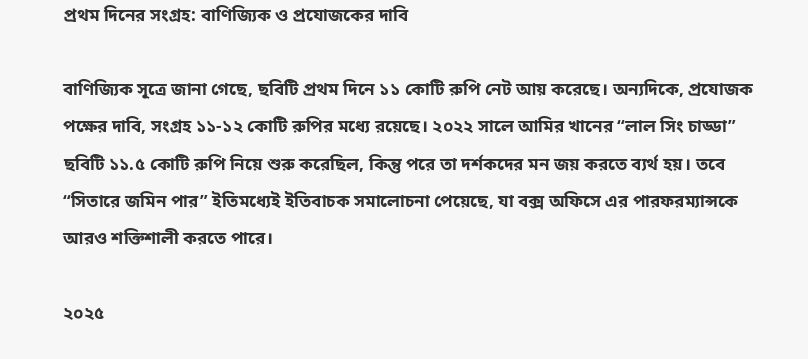প্রথম দিনের সংগ্রহ: বাণিজ্যিক ও প্রযোজকের দাবি

বাণিজ্যিক সূত্রে জানা গেছে, ছবিটি প্রথম দিনে ১১ কোটি রুপি নেট আয় করেছে। অন্যদিকে, প্রযোজক পক্ষের দাবি, সংগ্রহ ১১-১২ কোটি রুপির মধ্যে রয়েছে। ২০২২ সালে আমির খানের “লাল সিং চাড্ডা” ছবিটি ১১.৫ কোটি রুপি নিয়ে শুরু করেছিল, কিন্তু পরে তা দর্শকদের মন জয় করতে ব্যর্থ হয়। তবে “সিতারে জমিন পার” ইতিমধ্যেই ইতিবাচক সমালোচনা পেয়েছে, যা বক্স অফিসে এর পারফরম্যান্সকে আরও শক্তিশালী করতে পারে।

২০২৫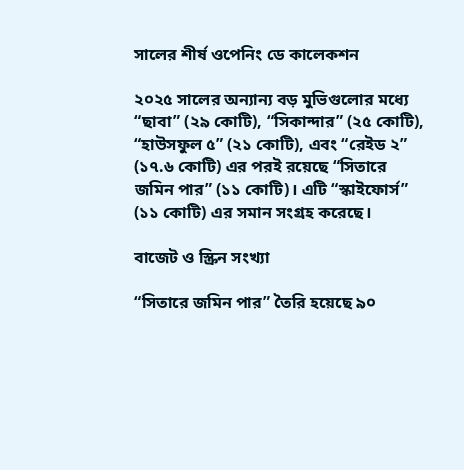সালের শীর্ষ ওপেনিং ডে কালেকশন

২০২৫ সালের অন্যান্য বড় মুভিগুলোর মধ্যে “ছাবা” (২৯ কোটি), “সিকান্দার” (২৫ কোটি), “হাউসফুল ৫” (২১ কোটি), এবং “রেইড ২” (১৭.৬ কোটি) এর পরই রয়েছে “সিতারে জমিন পার” (১১ কোটি)। এটি “স্কাইফোর্স” (১১ কোটি) এর সমান সংগ্রহ করেছে।

বাজেট ও স্ক্রিন সংখ্যা

“সিতারে জমিন পার” তৈরি হয়েছে ৯০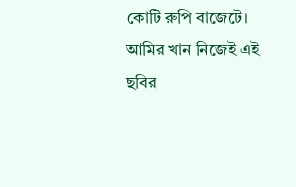কোটি রুপি বাজেটে। আমির খান নিজেই এই ছবির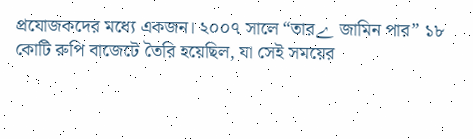প্রযোজকদের মধ্যে একজন। ২০০৭ সালে “তারے জামিন পার” ১৮ কোটি রুপি বাজেটে তৈরি হয়েছিল, যা সেই সময়ের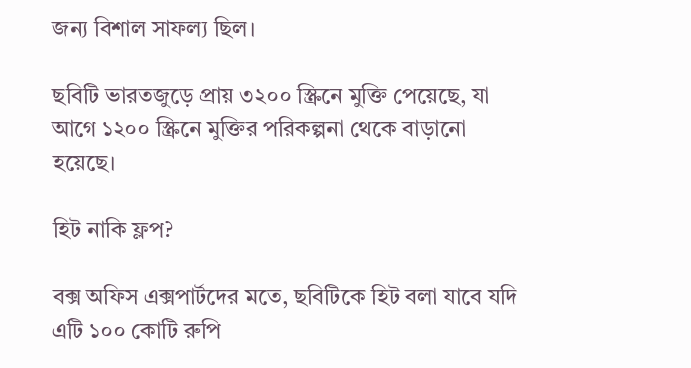জন্য বিশাল সাফল্য ছিল।

ছবিটি ভারতজুড়ে প্রায় ৩২০০ স্ক্রিনে মুক্তি পেয়েছে, যা আগে ১২০০ স্ক্রিনে মুক্তির পরিকল্পনা থেকে বাড়ানো হয়েছে।

হিট নাকি ফ্লপ?

বক্স অফিস এক্সপার্টদের মতে, ছবিটিকে হিট বলা যাবে যদি এটি ১০০ কোটি রুপি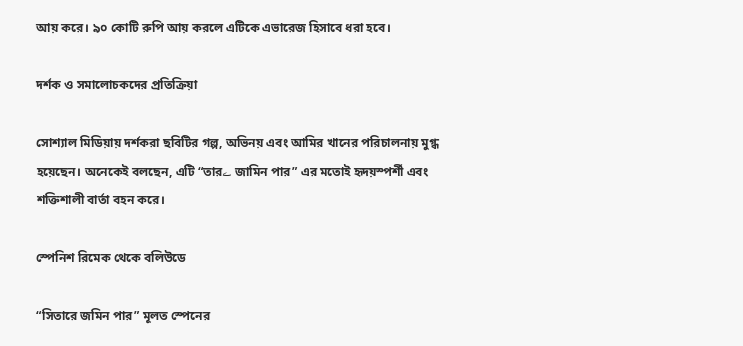আয় করে। ৯০ কোটি রুপি আয় করলে এটিকে এভারেজ হিসাবে ধরা হবে।

দর্শক ও সমালোচকদের প্রতিক্রিয়া

সোশ্যাল মিডিয়ায় দর্শকরা ছবিটির গল্প, অভিনয় এবং আমির খানের পরিচালনায় মুগ্ধ হয়েছেন। অনেকেই বলছেন, এটি “তারے জামিন পার” এর মতোই হৃদয়স্পর্শী এবং শক্তিশালী বার্তা বহন করে।

স্পেনিশ রিমেক থেকে বলিউডে

“সিতারে জমিন পার” মূলত স্পেনের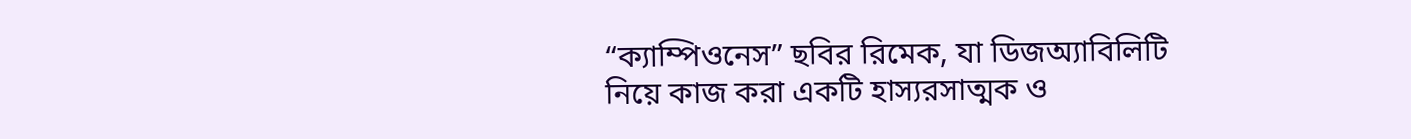“ক্যাম্পিওনেস” ছবির রিমেক, যা ডিজঅ্যাবিলিটি নিয়ে কাজ করা একটি হাস্যরসাত্মক ও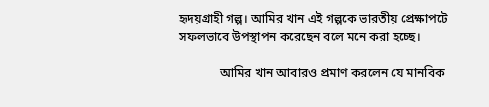হৃদয়গ্রাহী গল্প। আমির খান এই গল্পকে ভারতীয় প্রেক্ষাপটে সফলভাবে উপস্থাপন করেছেন বলে মনে করা হচ্ছে।

             আমির খান আবারও প্রমাণ করলেন যে মানবিক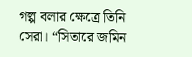গল্প বলার ক্ষেত্রে তিনি সেরা। “সিতারে জমিন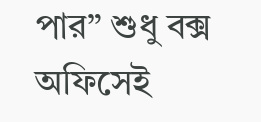পার” শুধু বক্স অফিসেই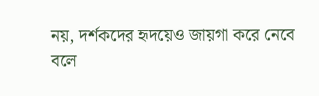নয়, দর্শকদের হৃদয়েও জায়গা করে নেবে বলে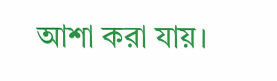আশা করা যায়।